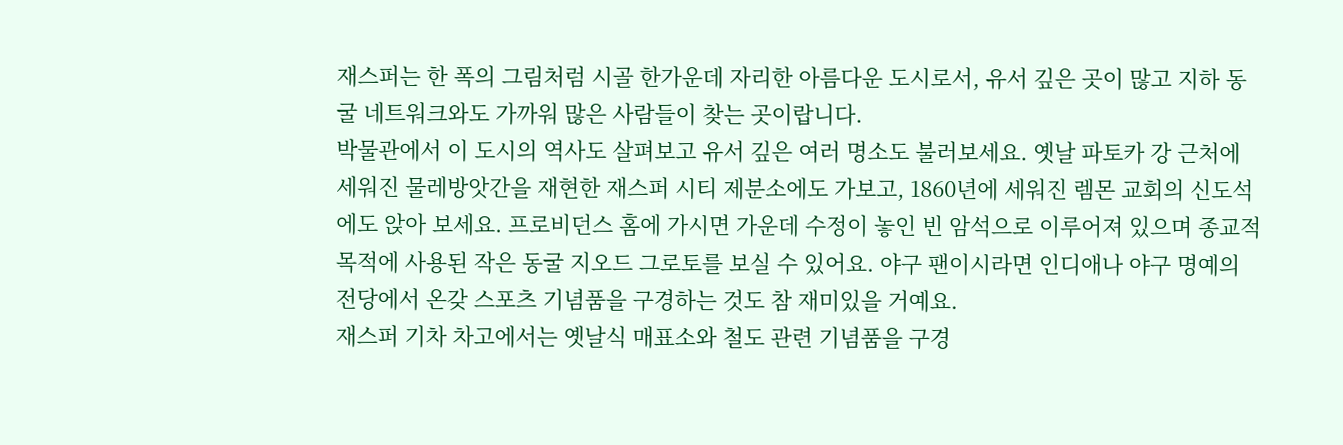재스퍼는 한 폭의 그림처럼 시골 한가운데 자리한 아름다운 도시로서, 유서 깊은 곳이 많고 지하 동굴 네트워크와도 가까워 많은 사람들이 찾는 곳이랍니다.
박물관에서 이 도시의 역사도 살펴보고 유서 깊은 여러 명소도 불러보세요. 옛날 파토카 강 근처에 세워진 물레방앗간을 재현한 재스퍼 시티 제분소에도 가보고, 1860년에 세워진 렘몬 교회의 신도석에도 앉아 보세요. 프로비던스 홈에 가시면 가운데 수정이 놓인 빈 암석으로 이루어져 있으며 종교적 목적에 사용된 작은 동굴 지오드 그로토를 보실 수 있어요. 야구 팬이시라면 인디애나 야구 명예의 전당에서 온갖 스포츠 기념품을 구경하는 것도 참 재미있을 거예요.
재스퍼 기차 차고에서는 옛날식 매표소와 철도 관련 기념품을 구경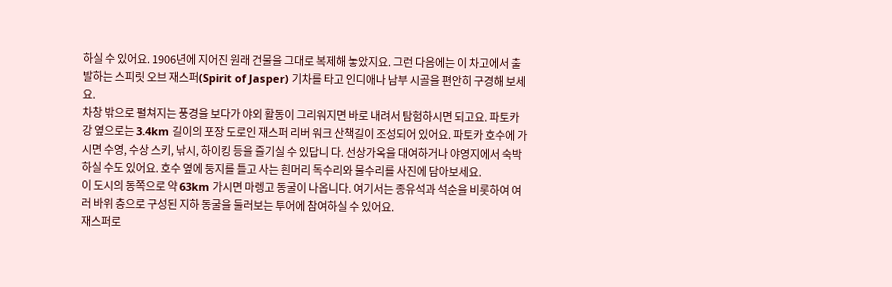하실 수 있어요. 1906년에 지어진 원래 건물을 그대로 복제해 놓았지요. 그런 다음에는 이 차고에서 출발하는 스피릿 오브 재스퍼(Spirit of Jasper) 기차를 타고 인디애나 남부 시골을 편안히 구경해 보세요.
차창 밖으로 펼쳐지는 풍경을 보다가 야외 활동이 그리워지면 바로 내려서 탐험하시면 되고요. 파토카 강 옆으로는 3.4km 길이의 포장 도로인 재스퍼 리버 워크 산책길이 조성되어 있어요. 파토카 호수에 가시면 수영, 수상 스키, 낚시, 하이킹 등을 즐기실 수 있답니 다. 선상가옥을 대여하거나 야영지에서 숙박하실 수도 있어요. 호수 옆에 둥지를 틀고 사는 흰머리 독수리와 물수리를 사진에 담아보세요.
이 도시의 동쪽으로 약 63km 가시면 마렝고 동굴이 나옵니다. 여기서는 종유석과 석순을 비롯하여 여러 바위 층으로 구성된 지하 동굴을 둘러보는 투어에 참여하실 수 있어요.
재스퍼로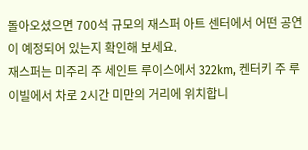돌아오셨으면 700석 규모의 재스퍼 아트 센터에서 어떤 공연이 예정되어 있는지 확인해 보세요.
재스퍼는 미주리 주 세인트 루이스에서 322km, 켄터키 주 루이빌에서 차로 2시간 미만의 거리에 위치합니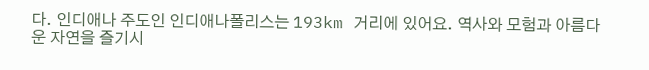다. 인디애나 주도인 인디애나폴리스는 193km 거리에 있어요. 역사와 모험과 아름다운 자연을 즐기시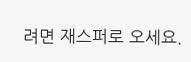려면 재스퍼로 오세요.